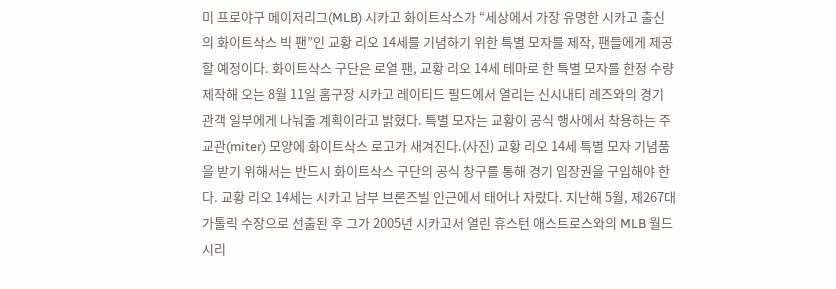미 프로야구 메이저리그(MLB) 시카고 화이트삭스가 “세상에서 가장 유명한 시카고 출신의 화이트삭스 빅 팬”인 교황 리오 14세를 기념하기 위한 특별 모자를 제작, 팬들에게 제공할 예정이다. 화이트삭스 구단은 로열 팬, 교황 리오 14세 테마로 한 특별 모자를 한정 수량 제작해 오는 8월 11일 홈구장 시카고 레이티드 필드에서 열리는 신시내티 레즈와의 경기 관객 일부에게 나눠줄 계획이라고 밝혔다. 특별 모자는 교황이 공식 행사에서 착용하는 주교관(miter) 모양에 화이트삭스 로고가 새겨진다.(사진) 교황 리오 14세 특별 모자 기념품을 받기 위해서는 반드시 화이트삭스 구단의 공식 창구를 통해 경기 입장권을 구입해야 한다. 교황 리오 14세는 시카고 남부 브론즈빌 인근에서 태어나 자랐다. 지난해 5월, 제267대 가톨릭 수장으로 선출된 후 그가 2005년 시카고서 열린 휴스턴 애스트로스와의 MLB 월드시리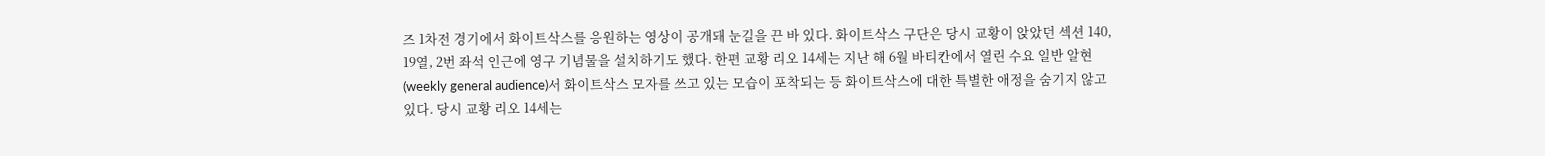즈 1차전 경기에서 화이트삭스를 응원하는 영상이 공개돼 눈길을 끈 바 있다. 화이트삭스 구단은 당시 교황이 앉았던 섹션 140, 19열, 2번 좌석 인근에 영구 기념물을 설치하기도 했다. 한편 교황 리오 14세는 지난 해 6월 바티칸에서 열린 수요 일반 알현(weekly general audience)서 화이트삭스 모자를 쓰고 있는 모습이 포착되는 등 화이트삭스에 대한 특별한 애정을 숨기지 않고 있다. 당시 교황 리오 14세는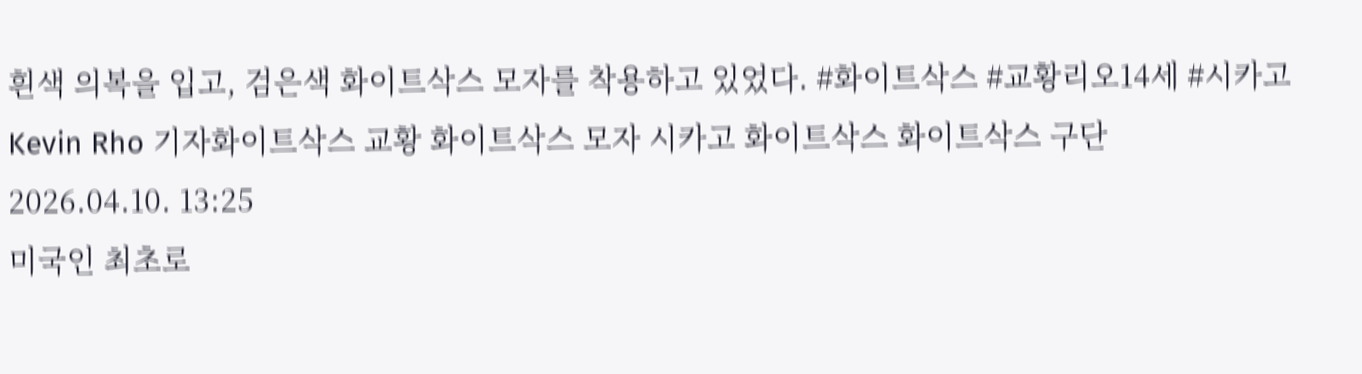흰색 의복을 입고, 검은색 화이트삭스 모자를 착용하고 있었다. #화이트삭스 #교황리오14세 #시카고 Kevin Rho 기자화이트삭스 교황 화이트삭스 모자 시카고 화이트삭스 화이트삭스 구단
2026.04.10. 13:25
미국인 최초로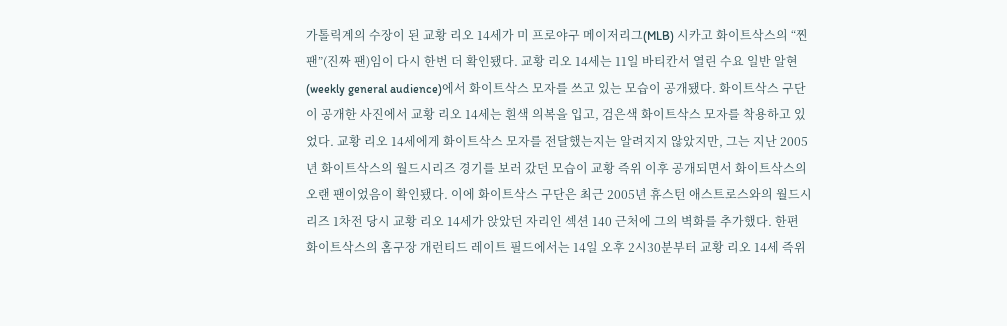가톨릭계의 수장이 된 교황 리오 14세가 미 프로야구 메이저리그(MLB) 시카고 화이트삭스의 “찐팬”(진짜 팬)임이 다시 한번 더 확인됐다. 교황 리오 14세는 11일 바티칸서 열린 수요 일반 알현(weekly general audience)에서 화이트삭스 모자를 쓰고 있는 모습이 공개됐다. 화이트삭스 구단이 공개한 사진에서 교황 리오 14세는 흰색 의복을 입고, 검은색 화이트삭스 모자를 착용하고 있었다. 교황 리오 14세에게 화이트삭스 모자를 전달했는지는 알려지지 않았지만, 그는 지난 2005년 화이트삭스의 월드시리즈 경기를 보러 갔던 모습이 교황 즉위 이후 공개되면서 화이트삭스의 오랜 팬이었음이 확인됐다. 이에 화이트삭스 구단은 최근 2005년 휴스턴 애스트로스와의 월드시리즈 1차전 당시 교황 리오 14세가 앉았던 자리인 섹션 140 근처에 그의 벽화를 추가했다. 한편 화이트삭스의 홈구장 개런티드 레이트 필드에서는 14일 오후 2시30분부터 교황 리오 14세 즉위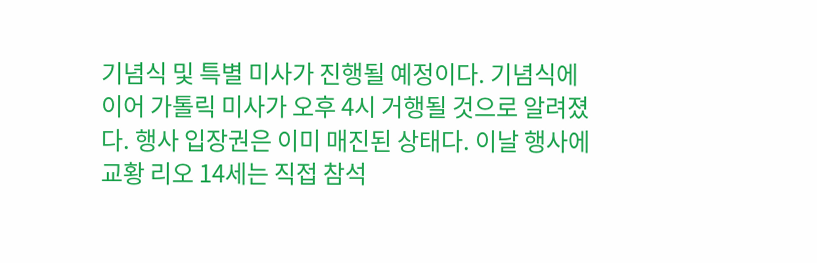기념식 및 특별 미사가 진행될 예정이다. 기념식에 이어 가톨릭 미사가 오후 4시 거행될 것으로 알려졌다. 행사 입장권은 이미 매진된 상태다. 이날 행사에 교황 리오 14세는 직접 참석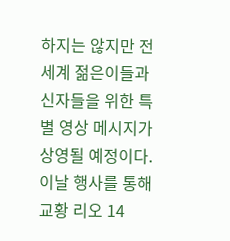하지는 않지만 전 세계 젊은이들과 신자들을 위한 특별 영상 메시지가 상영될 예정이다. 이날 행사를 통해 교황 리오 14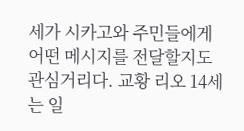세가 시카고와 주민들에게 어떤 메시지를 전달할지도 관심거리다. 교황 리오 14세는 일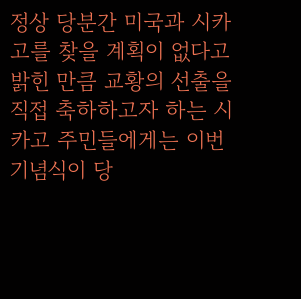정상 당분간 미국과 시카고를 찾을 계획이 없다고 밝힌 만큼 교황의 선출을 직접 축하하고자 하는 시카고 주민들에게는 이번 기념식이 당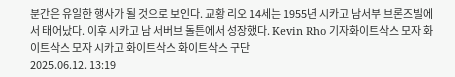분간은 유일한 행사가 될 것으로 보인다. 교황 리오 14세는 1955년 시카고 남서부 브론즈빌에서 태어났다. 이후 시카고 남 서버브 돌튼에서 성장했다. Kevin Rho 기자화이트삭스 모자 화이트삭스 모자 시카고 화이트삭스 화이트삭스 구단
2025.06.12. 13:19